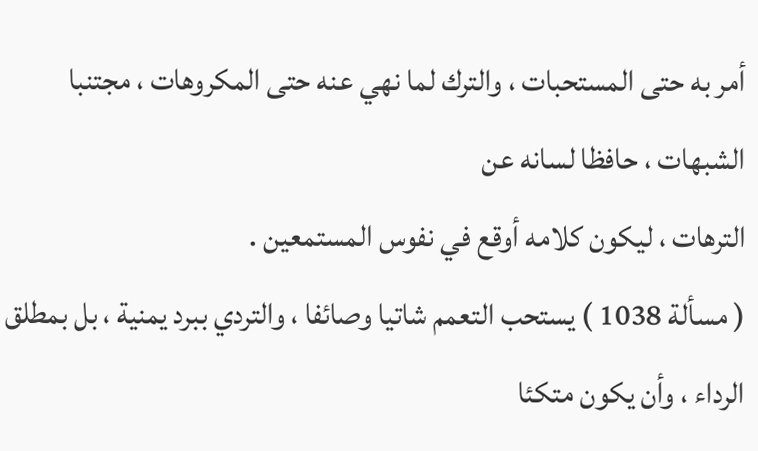أمر به حتى المستحبات ، والترك لما نهي عنه حتى المكروهات ، مجتنبا الشبهات ، حافظا لسانه عن
الترهات ، ليكون كلامه أوقع في نفوس المستمعين .
( مسألة 1038 ) يستحب التعمم شاتيا وصائفا ، والتردي ببرد يمنية ، بل بمطلق
الرداء ، وأن يكون متكئا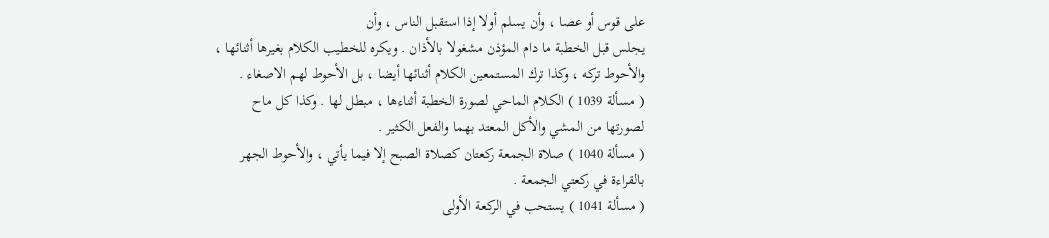على قوس أو عصا ، وأن يسلم أولا إذا استقبل الناس ، وأن
يجلس قبل الخطبة ما دام المؤذن مشغولا بالأذان . ويكره للخطيب الكلام بغيرها أثنائها ،
والأحوط تركه ، وكذا ترك المستمعين الكلام أثنائها أيضا ، بل الأحوط لهم الاصغاء .
( مسألة 1039 ) الكلام الماحي لصورة الخطبة أثناءها ، مبطل لها . وكذا كل ماح
لصورتها من المشي والأكل المعتد بهما والفعل الكثير .
( مسألة 1040 ) صلاة الجمعة ركعتان كصلاة الصبح إلا فيما يأتي ، والأحوط الجهر
بالقراءة في ركعتي الجمعة .
( مسألة 1041 ) يستحب في الركعة الأولى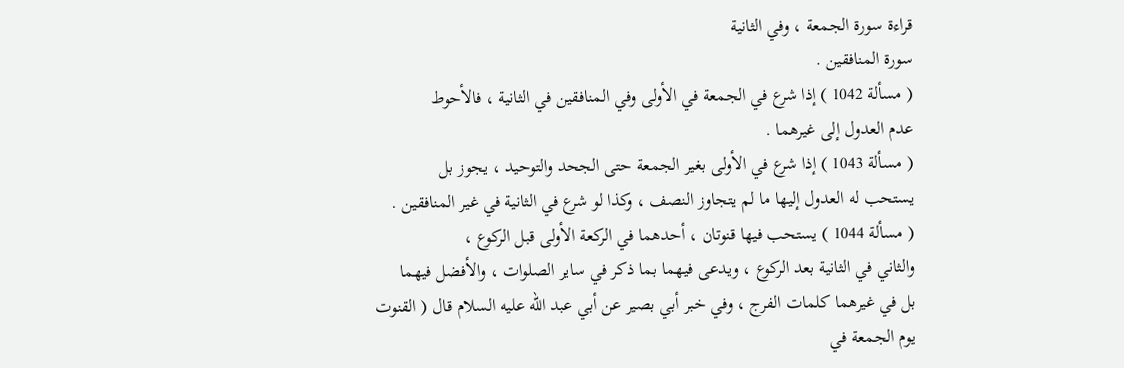قراءة سورة الجمعة ، وفي الثانية
سورة المنافقين .
( مسألة 1042 ) إذا شرع في الجمعة في الأولى وفي المنافقين في الثانية ، فالأحوط
عدم العدول إلى غيرهما .
( مسألة 1043 ) إذا شرع في الأولى بغير الجمعة حتى الجحد والتوحيد ، يجوز بل
يستحب له العدول إليها ما لم يتجاوز النصف ، وكذا لو شرع في الثانية في غير المنافقين .
( مسألة 1044 ) يستحب فيها قنوتان ، أحدهما في الركعة الأولى قبل الركوع ،
والثاني في الثانية بعد الركوع ، ويدعى فيهما بما ذكر في ساير الصلوات ، والأفضل فيهما
بل في غيرهما كلمات الفرج ، وفي خبر أبي بصير عن أبي عبد الله عليه السلام قال ( القنوت
يوم الجمعة في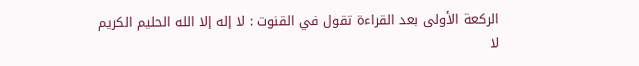الركعة الأولى بعد القراءة تقول في القنوت : لا إله إلا الله الحليم الكريم
لا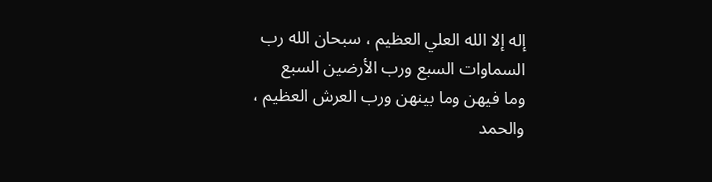إله إلا الله العلي العظيم ، سبحان الله رب السماوات السبع ورب الأرضين السبع
وما فيهن وما بينهن ورب العرش العظيم ، والحمد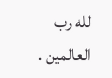لله رب العالمين .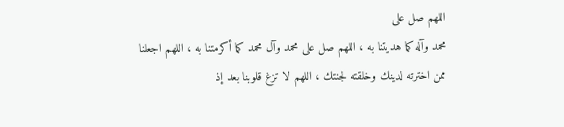اللهم صل على
محمد وآله كما هديتنا به ، اللهم صل على محمد وآل محمد كما أكرمتنا به ، اللهم اجعلنا
ممن اخترته لدينك وخلقته لجنتك ، اللهم لا تزغ قلوبنا بعد إذ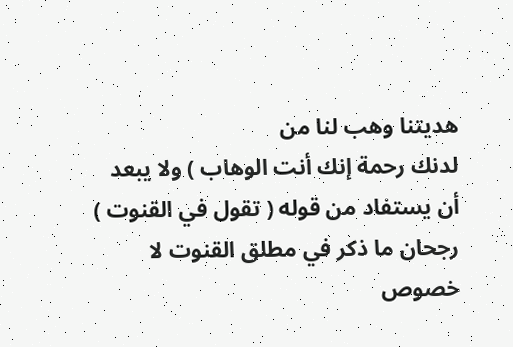هديتنا وهب لنا من
لدنك رحمة إنك أنت الوهاب ) ولا يبعد أن يستفاد من قوله ( تقول في القنوت ) رجحان ما ذكر في مطلق القنوت لا خصوص